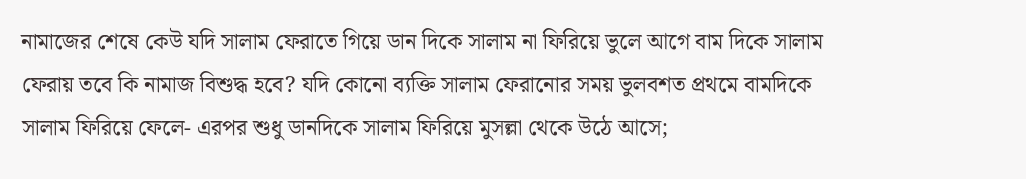নামাজের শেষে কেউ যদি সালাম ফেরাতে গিয়ে ডান দিকে সালাম না ফিরিয়ে ভুলে আগে বাম দিকে সালাম ফেরায় তবে কি নামাজ বিশুদ্ধ হবে? যদি কোনো ব্যক্তি সালাম ফেরানোর সময় ভুলবশত প্রথমে বামদিকে সালাম ফিরিয়ে ফেলে- এরপর শুধু ডানদিকে সালাম ফিরিয়ে মুসল্লা থেকে উঠে আসে;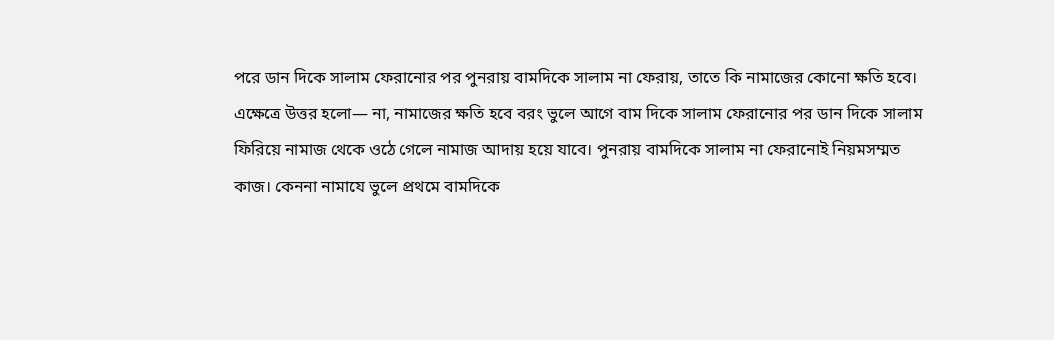পরে ডান দিকে সালাম ফেরানোর পর পুনরায় বামদিকে সালাম না ফেরায়, তাতে কি নামাজের কোনো ক্ষতি হবে।
এক্ষেত্রে উত্তর হলো— না, নামাজের ক্ষতি হবে বরং ভুলে আগে বাম দিকে সালাম ফেরানোর পর ডান দিকে সালাম ফিরিয়ে নামাজ থেকে ওঠে গেলে নামাজ আদায় হয়ে যাবে। পুনরায় বামদিকে সালাম না ফেরানোই নিয়মসম্মত কাজ। কেননা নামাযে ভুলে প্রথমে বামদিকে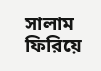সালাম ফিরিয়ে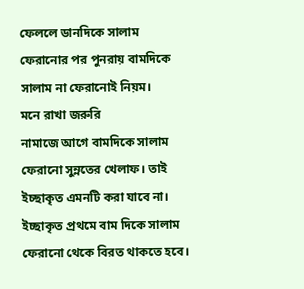ফেললে ডানদিকে সালাম ফেরানোর পর পুনরায় বামদিকে সালাম না ফেরানোই নিয়ম।
মনে রাখা জরুরি
নামাজে আগে বামদিকে সালাম ফেরানো সুন্নতের খেলাফ। তাই ইচ্ছাকৃত এমনটি করা যাবে না। ইচ্ছাকৃত প্রথমে বাম দিকে সালাম ফেরানো থেকে বিরত থাকতে হবে।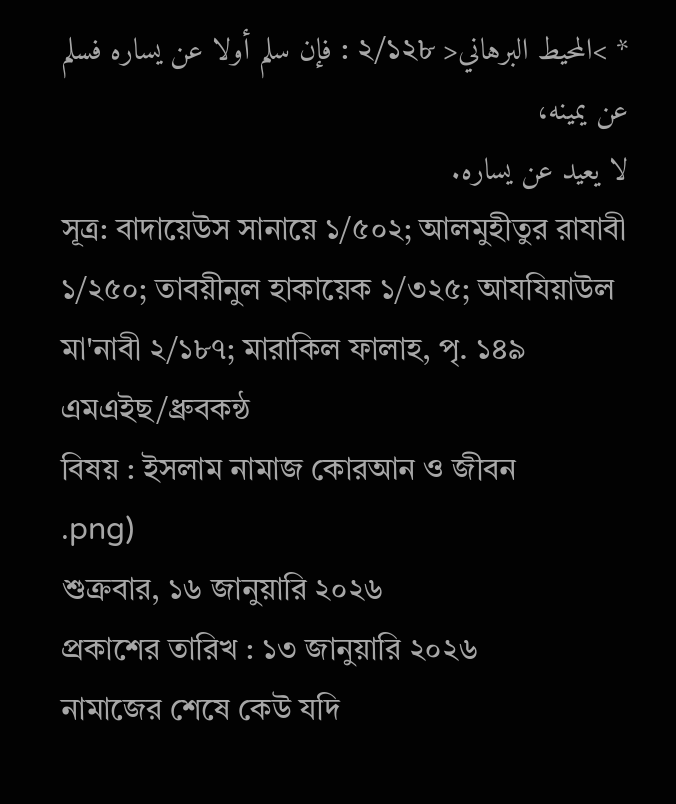* >المحيط البرهاني< ২/১২৮ : فإن سلم أولا عن يساره فسلم عن يمينه،
لا يعيد عن يساره.
সূত্র: বাদায়েউস সানায়ে ১/৫০২; আলমুহীতুর রাযাবী ১/২৫০; তাবয়ীনুল হাকায়েক ১/৩২৫; আযযিয়াউল মা'নাবী ২/১৮৭; মারাকিল ফালাহ, পৃ. ১৪৯
এমএইছ/ধ্রুবকন্ঠ
বিষয় : ইসলাম নামাজ কোরআন ও জীবন
.png)
শুক্রবার, ১৬ জানুয়ারি ২০২৬
প্রকাশের তারিখ : ১৩ জানুয়ারি ২০২৬
নামাজের শেষে কেউ যদি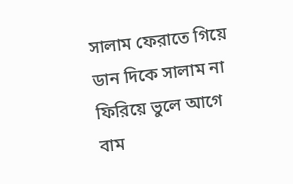সালাম ফেরাতে গিয়ে ডান দিকে সালাম না ফিরিয়ে ভুলে আগে বাম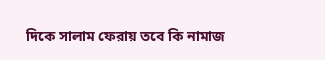দিকে সালাম ফেরায় তবে কি নামাজ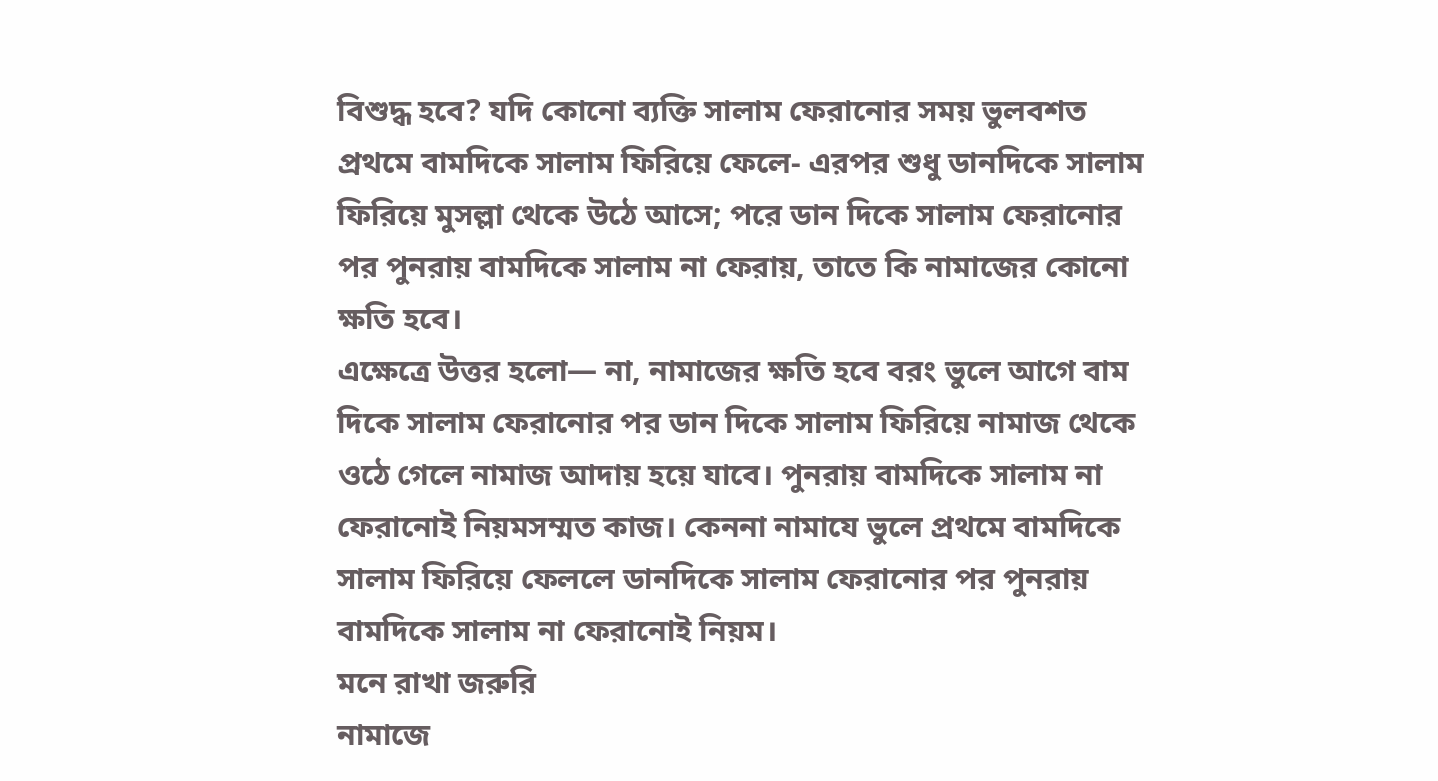বিশুদ্ধ হবে? যদি কোনো ব্যক্তি সালাম ফেরানোর সময় ভুলবশত প্রথমে বামদিকে সালাম ফিরিয়ে ফেলে- এরপর শুধু ডানদিকে সালাম ফিরিয়ে মুসল্লা থেকে উঠে আসে; পরে ডান দিকে সালাম ফেরানোর পর পুনরায় বামদিকে সালাম না ফেরায়, তাতে কি নামাজের কোনো ক্ষতি হবে।
এক্ষেত্রে উত্তর হলো— না, নামাজের ক্ষতি হবে বরং ভুলে আগে বাম দিকে সালাম ফেরানোর পর ডান দিকে সালাম ফিরিয়ে নামাজ থেকে ওঠে গেলে নামাজ আদায় হয়ে যাবে। পুনরায় বামদিকে সালাম না ফেরানোই নিয়মসম্মত কাজ। কেননা নামাযে ভুলে প্রথমে বামদিকে সালাম ফিরিয়ে ফেললে ডানদিকে সালাম ফেরানোর পর পুনরায় বামদিকে সালাম না ফেরানোই নিয়ম।
মনে রাখা জরুরি
নামাজে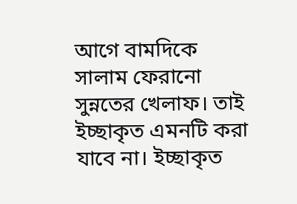আগে বামদিকে সালাম ফেরানো সুন্নতের খেলাফ। তাই ইচ্ছাকৃত এমনটি করা যাবে না। ইচ্ছাকৃত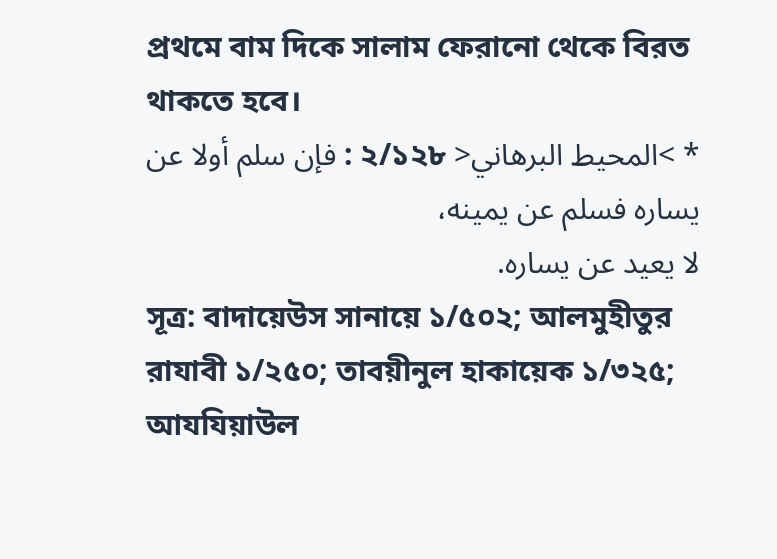প্রথমে বাম দিকে সালাম ফেরানো থেকে বিরত থাকতে হবে।
* >المحيط البرهاني< ২/১২৮ : فإن سلم أولا عن يساره فسلم عن يمينه،
لا يعيد عن يساره.
সূত্র: বাদায়েউস সানায়ে ১/৫০২; আলমুহীতুর রাযাবী ১/২৫০; তাবয়ীনুল হাকায়েক ১/৩২৫; আযযিয়াউল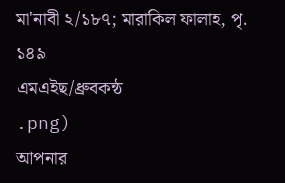মা'নাবী ২/১৮৭; মারাকিল ফালাহ, পৃ. ১৪৯
এমএইছ/ধ্রুবকন্ঠ
.png)
আপনার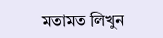মতামত লিখুন